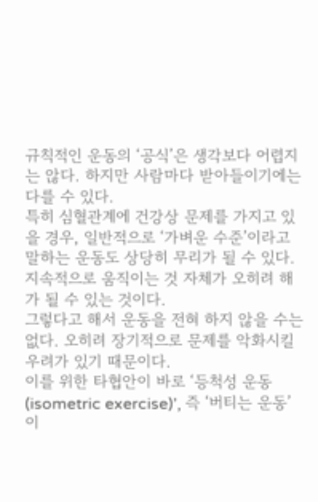규칙적인 운동의 ‘공식’은 생각보다 어렵지는 않다. 하지만 사람마다 받아들이기에는 다를 수 있다.
특히 심혈관계에 건강상 문제를 가지고 있을 경우, 일반적으로 ‘가벼운 수준’이라고 말하는 운동도 상당히 무리가 될 수 있다. 지속적으로 움직이는 것 자체가 오히려 해가 될 수 있는 것이다.
그렇다고 해서 운동을 전혀 하지 않을 수는 없다. 오히려 장기적으로 문제를 악화시킬 우려가 있기 때문이다.
이를 위한 타협안이 바로 ‘등척성 운동(isometric exercise)’, 즉 ‘버티는 운동’이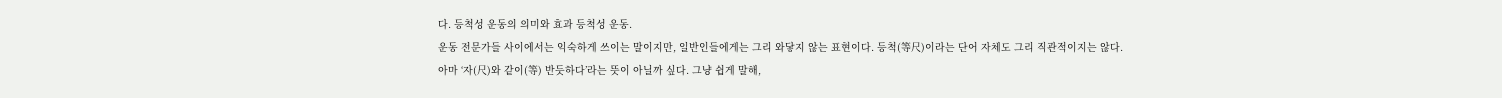다. 등척성 운동의 의미와 효과 등척성 운동.
운동 전문가들 사이에서는 익숙하게 쓰이는 말이지만, 일반인들에게는 그리 와닿지 않는 표현이다. 등척(等尺)이라는 단어 자체도 그리 직관적이지는 않다.
아마 ‘자(尺)와 같이(等) 반듯하다’라는 뜻이 아닐까 싶다. 그냥 쉽게 말해,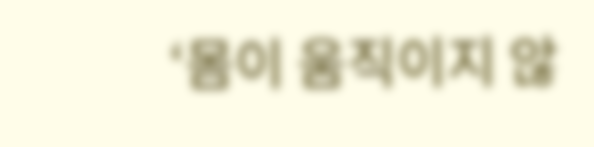‘몸이 움직이지 않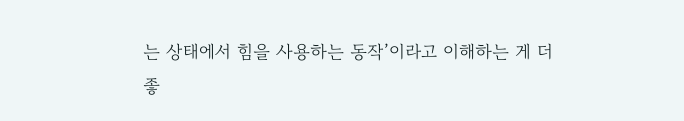는 상태에서 힘을 사용하는 동작’이라고 이해하는 게 더 좋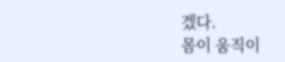겠다.
몸이 움직이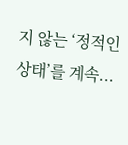지 않는 ‘정적인 상태’를 계속...